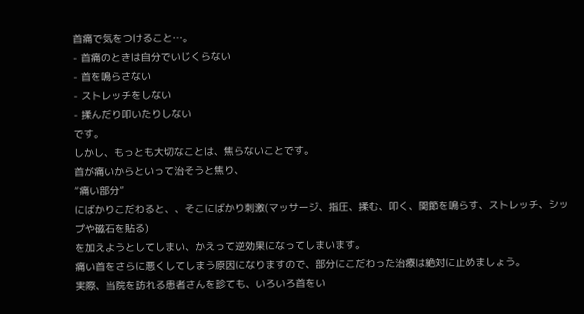首痛で気をつけること…。
- 首痛のときは自分でいじくらない
- 首を鳴らさない
- ストレッチをしない
- 揉んだり叩いたりしない
です。
しかし、もっとも大切なことは、焦らないことです。
首が痛いからといって治そうと焦り、
“痛い部分”
にばかりこだわると、、そこにばかり刺激(マッサージ、指圧、揉む、叩く、関節を鳴らす、ストレッチ、シップや磁石を貼る)
を加えようとしてしまい、かえって逆効果になってしまいます。
痛い首をさらに悪くしてしまう原因になりますので、部分にこだわった治療は絶対に止めましょう。
実際、当院を訪れる患者さんを診ても、いろいろ首をい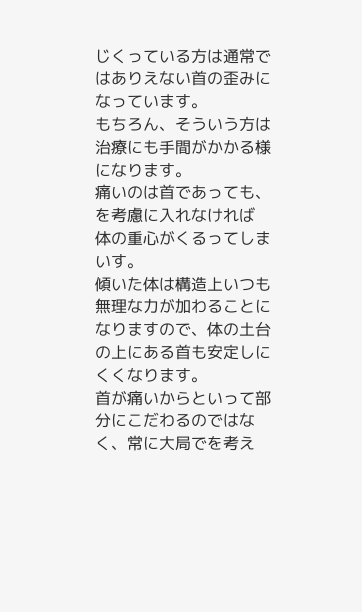じくっている方は通常ではありえない首の歪みになっています。
もちろん、そういう方は治療にも手間がかかる様になります。
痛いのは首であっても、
を考慮に入れなければ
体の重心がくるってしまいす。
傾いた体は構造上いつも無理な力が加わることになりますので、体の土台の上にある首も安定しにくくなります。
首が痛いからといって部分にこだわるのではなく、常に大局でを考え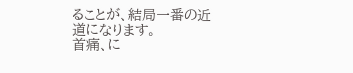ることが、結局一番の近道になります。
首痛、に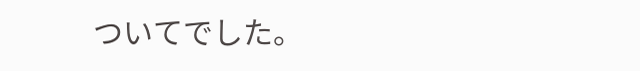ついてでした。